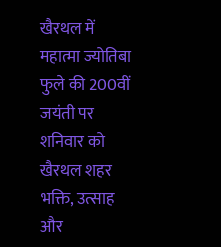खैरथल में महात्मा ज्योतिबा फुले की 200वीं जयंती पर शनिवार को खैरथल शहर भक्ति, उत्साह और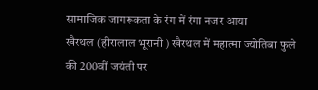सामाजिक जागरूकता के रंग में रंगा नजर आया
खैरथल (हीरालाल भूरानी ) खैरथल में महात्मा ज्योतिबा फुले की 200वीं जयंती पर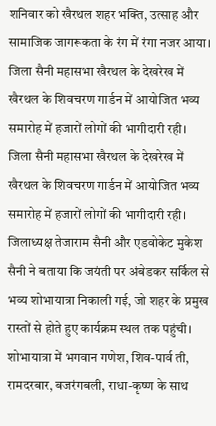शनिवार को खैरथल शहर भक्ति, उत्साह और सामाजिक जागरूकता के रंग में रंगा नजर आया।
जिला सैनी महासभा खैरथल के देखरेख में खैरथल के शिवचरण गार्डन में आयोजित भव्य समारोह में हजारों लोगों की भागीदारी रही। जिला सैनी महासभा खैरथल के देखरेख में खैरथल के शिवचरण गार्डन में आयोजित भव्य समारोह में हजारों लोगों की भागीदारी रही।
जिलाध्यक्ष तेजाराम सैनी और एडवोकेट मुकेश सैनी ने बताया कि जयंती पर अंबेडकर सर्किल से भव्य शोभायात्रा निकाली गई, जो शहर के प्रमुख रास्तों से होते हुए कार्यक्रम स्थल तक पहुंची। शोभायात्रा में भगवान गणेश, शिव-पार्व ती, रामदरबार, बजरंगबली, राधा-कृष्ण के साथ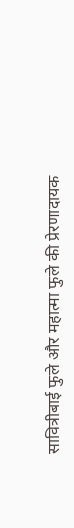सावित्रीबाई फुले और महात्मा फुले की प्रेरणादायक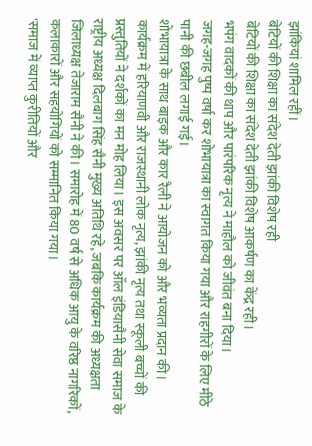झांकियां शामिल रहीं।
बेटियों की शिक्षा का संदेश देती झांकी विशेष रही
बेटियों की शिक्षा का संदेश देती झांकी विशेष आकर्षण का केंद्र रही।
भपंग वादकों की थाप और पारंपरिक नृत्य ने माहौल को जीवंत बना दिया।
जगह-जगह पुष्प वर्षा कर शोभायात्रा का स्वागत किया गया और राहगीरों के लिए मीठे पानी की छबील लगाई गई।
शोभायात्रा के साथ बाइक और कार रैली ने आयोजन को और भव्यता प्रदान की।
कार्यक्रम में हरियाणवी और राजस्थानी लोक नृत्य, झांकी नृत्य तथा स्कूली बच्चों की प्रस्तुतियों ने दर्शकों का मन मोह लिया। इस अवसर पर ऑल इंडियासैनी सेवा समाज के राष्ट्रीय अध्यक्ष दिलबाग सिंह सैनी मुख्य अतिथि रहे, जबकि कार्यक्रम की अध्यक्षता जिलाध्यक्ष तेजाराम सैनी ने की। समारोह में 80 वर्ष से अधिक आयु के वरिष्ठ नागरिकों, कलाकारों और सहयोगियों को सम्मानित किया गया।
'समाज में व्याप्त कुरीतियों और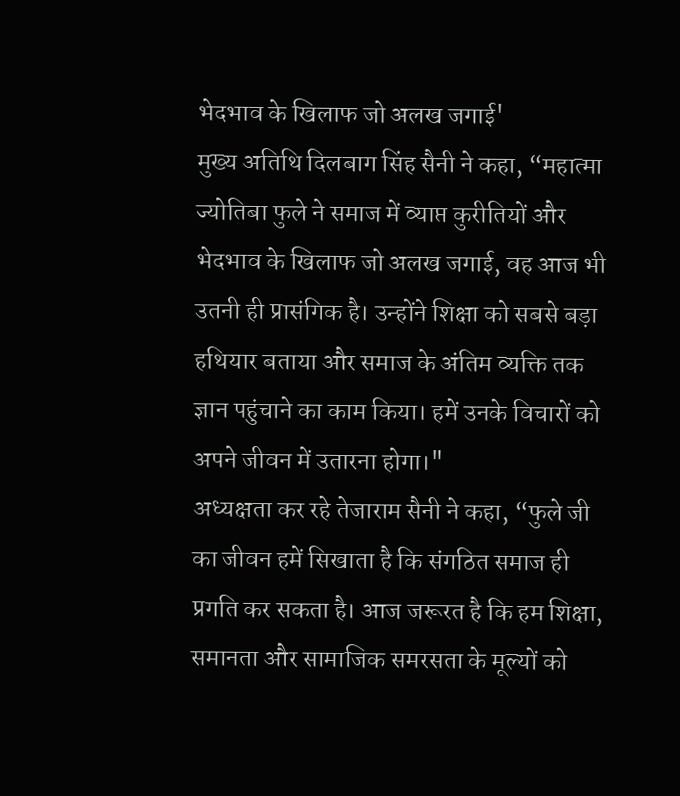भेदभाव के खिलाफ जो अलख जगाई'
मुख्य अतिथि दिलबाग सिंह सैनी ने कहा, “महात्मा ज्योतिबा फुले ने समाज में व्याप्त कुरीतियों और भेदभाव के खिलाफ जो अलख जगाई, वह आज भी उतनी ही प्रासंगिक है। उन्होंने शिक्षा को सबसे बड़ा हथियार बताया और समाज के अंतिम व्यक्ति तक ज्ञान पहुंचाने का काम किया। हमें उनके विचारों को अपने जीवन में उतारना होगा।"
अध्यक्षता कर रहे तेजाराम सैनी ने कहा, “फुले जी का जीवन हमें सिखाता है कि संगठित समाज ही प्रगति कर सकता है। आज जरूरत है कि हम शिक्षा, समानता और सामाजिक समरसता के मूल्यों को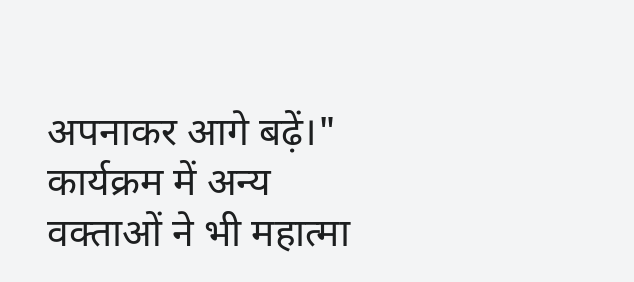अपनाकर आगे बढ़ें।"
कार्यक्रम में अन्य वक्ताओं ने भी महात्मा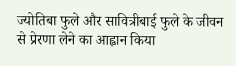ज्योतिबा फुले और सावित्रीबाई फुले के जीवन से प्रेरणा लेने का आह्वान किया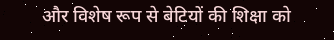और विशेष रूप से बेटियों की शिक्षा को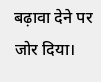बढ़ावा देने पर जोर दिया।